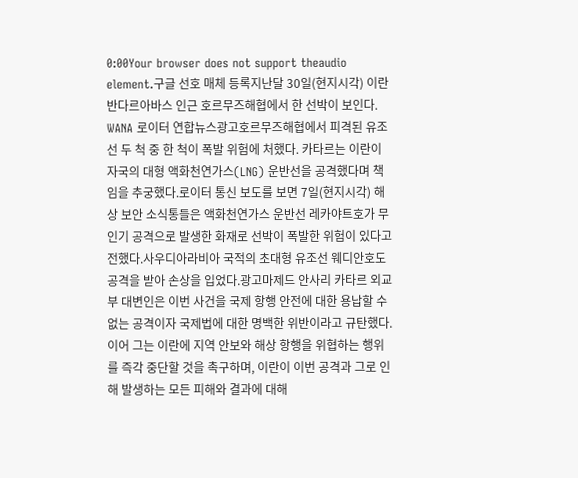0:00Your browser does not support theaudio element.구글 선호 매체 등록지난달 30일(현지시각) 이란 반다르아바스 인근 호르무즈해협에서 한 선박이 보인다. WANA 로이터 연합뉴스광고호르무즈해협에서 피격된 유조선 두 척 중 한 척이 폭발 위험에 처했다. 카타르는 이란이 자국의 대형 액화천연가스(LNG) 운반선을 공격했다며 책임을 추궁했다.로이터 통신 보도를 보면 7일(현지시각) 해상 보안 소식통들은 액화천연가스 운반선 레카야트호가 무인기 공격으로 발생한 화재로 선박이 폭발한 위험이 있다고 전했다.사우디아라비아 국적의 초대형 유조선 웨디안호도 공격을 받아 손상을 입었다.광고마제드 안사리 카타르 외교부 대변인은 이번 사건을 국제 항행 안전에 대한 용납할 수 없는 공격이자 국제법에 대한 명백한 위반이라고 규탄했다. 이어 그는 이란에 지역 안보와 해상 항행을 위협하는 행위를 즉각 중단할 것을 촉구하며, 이란이 이번 공격과 그로 인해 발생하는 모든 피해와 결과에 대해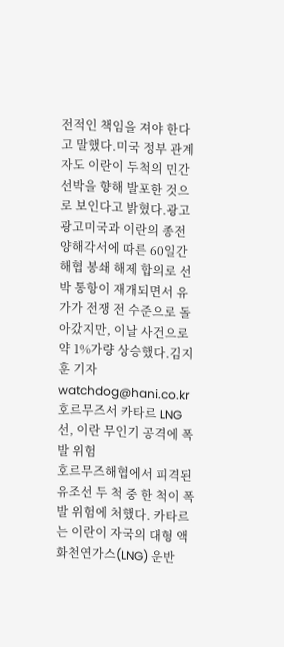전적인 책임을 져야 한다고 말했다.미국 정부 관계자도 이란이 두척의 민간 선박을 향해 발포한 것으로 보인다고 밝혔다.광고광고미국과 이란의 종전 양해각서에 따른 60일간 해협 봉쇄 해제 합의로 선박 통항이 재개되면서 유가가 전쟁 전 수준으로 돌아갔지만, 이날 사건으로 약 1%가량 상승했다.김지훈 기자 watchdog@hani.co.kr
호르무즈서 카타르 LNG선, 이란 무인기 공격에 폭발 위험
호르무즈해협에서 피격된 유조선 두 척 중 한 척이 폭발 위험에 처했다. 카타르는 이란이 자국의 대형 액화천연가스(LNG) 운반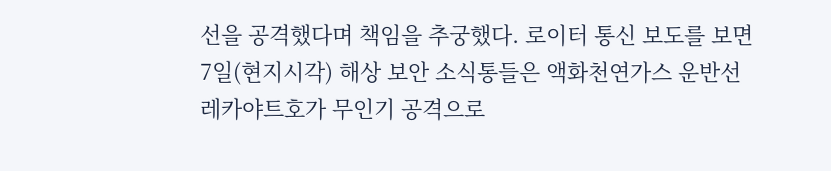선을 공격했다며 책임을 추궁했다. 로이터 통신 보도를 보면 7일(현지시각) 해상 보안 소식통들은 액화천연가스 운반선 레카야트호가 무인기 공격으로